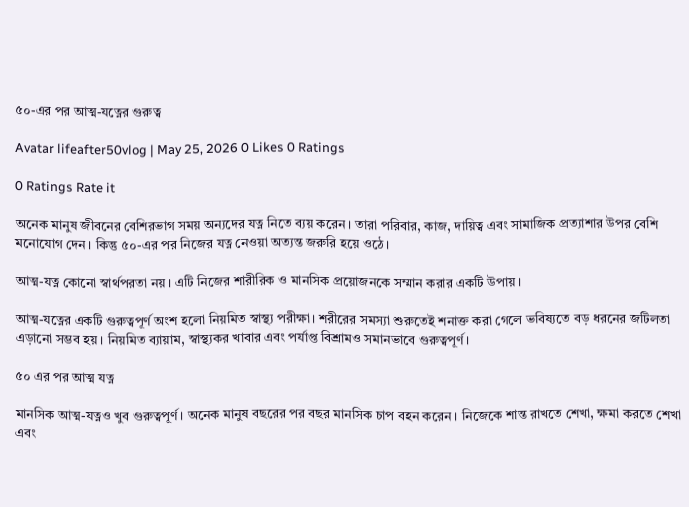৫০-এর পর আত্ম-যত্নের গুরুত্ব

Avatar lifeafter50vlog | May 25, 2026 0 Likes 0 Ratings

0 Ratings Rate it

অনেক মানুষ জীবনের বেশিরভাগ সময় অন্যদের যত্ন নিতে ব্যয় করেন। তারা পরিবার, কাজ, দায়িত্ব এবং সামাজিক প্রত্যাশার উপর বেশি মনোযোগ দেন। কিন্তু ৫০-এর পর নিজের যত্ন নেওয়া অত্যন্ত জরুরি হয়ে ওঠে।

আত্ম-যত্ন কোনো স্বার্থপরতা নয়। এটি নিজের শারীরিক ও মানসিক প্রয়োজনকে সম্মান করার একটি উপায়।

আত্ম-যত্নের একটি গুরুত্বপূর্ণ অংশ হলো নিয়মিত স্বাস্থ্য পরীক্ষা। শরীরের সমস্যা শুরুতেই শনাক্ত করা গেলে ভবিষ্যতে বড় ধরনের জটিলতা এড়ানো সম্ভব হয়। নিয়মিত ব্যায়াম, স্বাস্থ্যকর খাবার এবং পর্যাপ্ত বিশ্রামও সমানভাবে গুরুত্বপূর্ণ।

৫০ এর পর আত্ম যত্ন

মানসিক আত্ম-যত্নও খুব গুরুত্বপূর্ণ। অনেক মানুষ বছরের পর বছর মানসিক চাপ বহন করেন। নিজেকে শান্ত রাখতে শেখা, ক্ষমা করতে শেখা এবং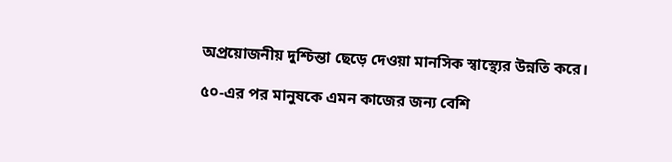অপ্রয়োজনীয় দুশ্চিন্তা ছেড়ে দেওয়া মানসিক স্বাস্থ্যের উন্নতি করে।

৫০-এর পর মানুষকে এমন কাজের জন্য বেশি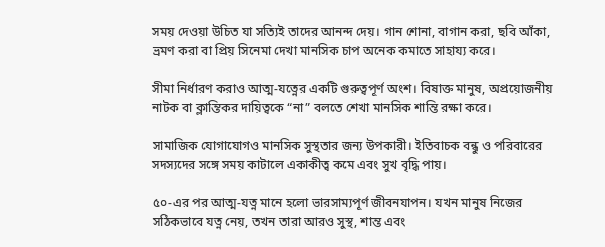সময় দেওয়া উচিত যা সত্যিই তাদের আনন্দ দেয়। গান শোনা, বাগান করা, ছবি আঁকা, ভ্রমণ করা বা প্রিয় সিনেমা দেখা মানসিক চাপ অনেক কমাতে সাহায্য করে।

সীমা নির্ধারণ করাও আত্ম-যত্নের একটি গুরুত্বপূর্ণ অংশ। বিষাক্ত মানুষ, অপ্রয়োজনীয় নাটক বা ক্লান্তিকর দায়িত্বকে “না” বলতে শেখা মানসিক শান্তি রক্ষা করে।

সামাজিক যোগাযোগও মানসিক সুস্থতার জন্য উপকারী। ইতিবাচক বন্ধু ও পরিবারের সদস্যদের সঙ্গে সময় কাটালে একাকীত্ব কমে এবং সুখ বৃদ্ধি পায়।

৫০-এর পর আত্ম-যত্ন মানে হলো ভারসাম্যপূর্ণ জীবনযাপন। যখন মানুষ নিজের সঠিকভাবে যত্ন নেয়, তখন তারা আরও সুস্থ, শান্ত এবং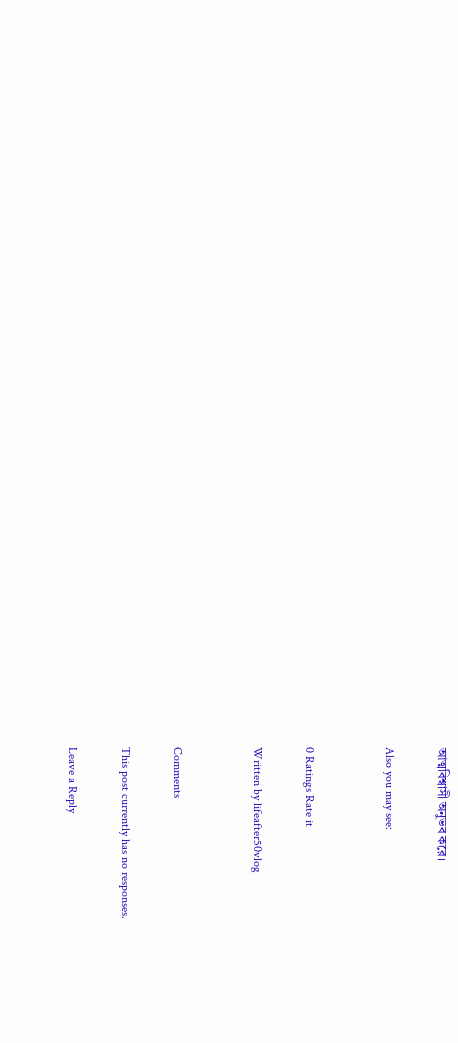আত্মবিশ্বাসী অনুভব করে।

Also you may see:


0 Ratings Rate it

Written by lifeafter50vlog


Comments

This post currently has no responses.

Leave a Reply